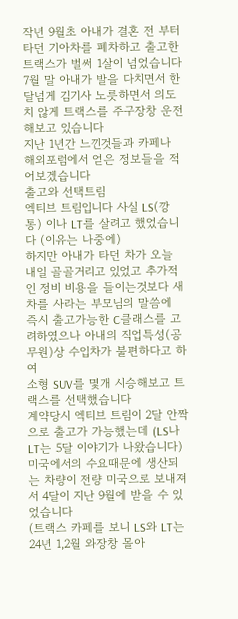작년 9월초 아내가 결혼 전 부터 타던 기아차를 폐차하고 출고한 트랙스가 벌써 1살이 넘었습니다
7월 말 아내가 발을 다치면서 한달넘게 김기사 노릇하면서 의도치 않게 트랙스를 주구장창 운전해보고 있습니다
지난 1년간 느낀것들과 카페나 해외포럼에서 얻은 정보들을 적어보겠습니다
출고와 선택트림
엑티브 트림입니다 사실 LS(깡통) 이나 LT를 살려고 했었습니다 (이유는 나중에)
하지만 아내가 타던 차가 오늘 내일 골골거리고 있었고 추가적인 정비 비용을 들이는것보다 새 차를 사라는 부모님의 말씀에
즉시 출고가능한 C클래스를 고려하였으나 아내의 직업특성(공무원)상 수입차가 불편하다고 하여
소형 SUV를 몇개 시승해보고 트랙스를 선택했습니다
계약당시 엑티브 트림이 2달 안짝으로 출고가 가능했는데 (LS나 LT는 5달 이야기가 나왔습니다)
미국에서의 수요때문에 생산되는 차량이 전량 미국으로 보내져서 4달이 지난 9월에 받을 수 있었습니다
(트랙스 카페를 보니 LS와 LT는 24년 1,2월 와장창 몰아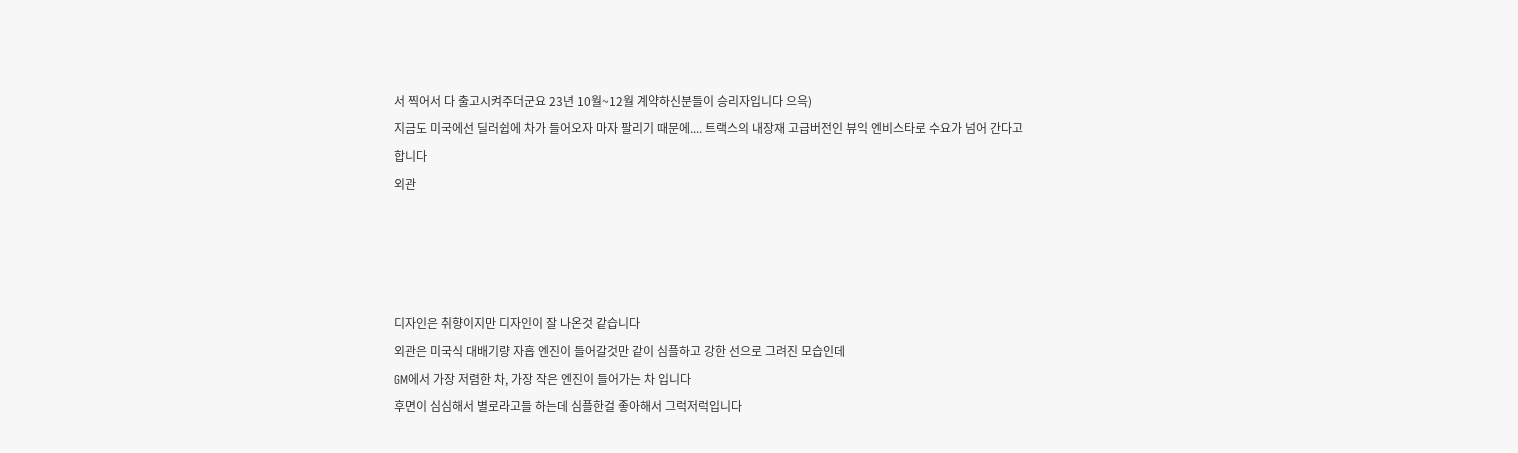서 찍어서 다 출고시켜주더군요 23년 10월~12월 계약하신분들이 승리자입니다 으윽)
지금도 미국에선 딜러쉽에 차가 들어오자 마자 팔리기 때문에.... 트랙스의 내장재 고급버전인 뷰익 엔비스타로 수요가 넘어 간다고 합니다
외관




디자인은 취향이지만 디자인이 잘 나온것 같습니다
외관은 미국식 대배기량 자흡 엔진이 들어갈것만 같이 심플하고 강한 선으로 그려진 모습인데
GM에서 가장 저렴한 차, 가장 작은 엔진이 들어가는 차 입니다
후면이 심심해서 별로라고들 하는데 심플한걸 좋아해서 그럭저럭입니다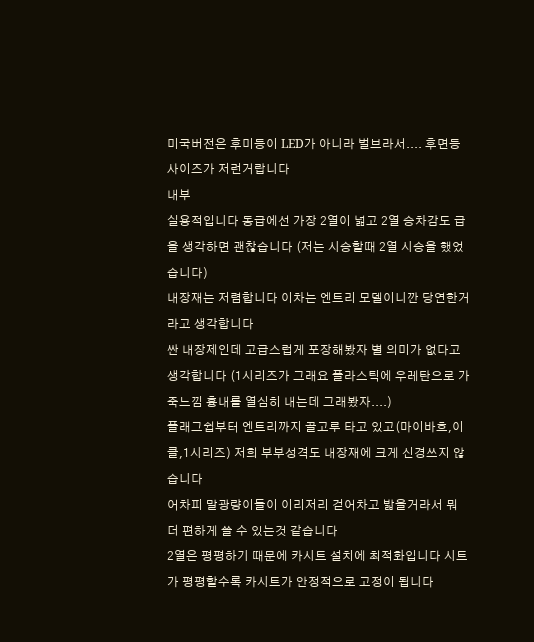미국버전은 후미등이 LED가 아니라 벌브라서.... 후면등 사이즈가 저런거랍니다
내부
실용적입니다 동급에선 가장 2열이 넓고 2열 승차감도 급을 생각하면 괜찮습니다 (저는 시승할때 2열 시승을 했었습니다)
내장재는 저렴합니다 이차는 엔트리 모델이니깐 당연한거라고 생각합니다
싼 내장제인데 고급스럽게 포장해봤자 별 의미가 없다고 생각합니다 (1시리즈가 그래요 플라스틱에 우레탄으로 가죽느낌 흉내를 열심히 내는데 그래봤자....)
플래그쉽부터 엔트리까지 골고루 타고 있고(마이바흐,이클,1시리즈) 저희 부부성격도 내장재에 크게 신경쓰지 않습니다
어차피 말광량이들이 이리저리 걷어차고 밟을거라서 뭐 더 편하게 쓸 수 있는것 같습니다
2열은 평평하기 때문에 카시트 설치에 최적화입니다 시트가 평평할수록 카시트가 안정적으로 고정이 됩니다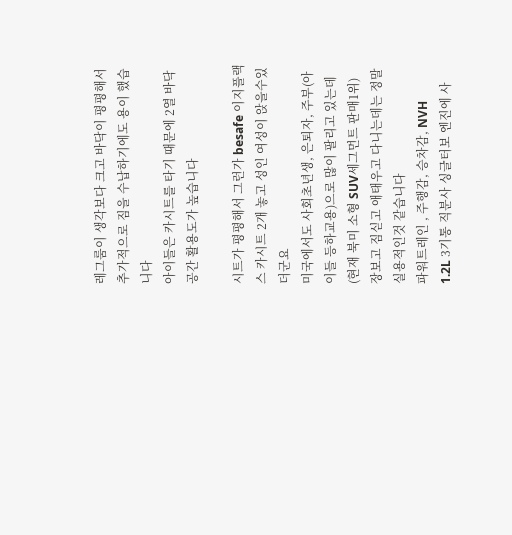레그룸이 생각보다 크고 바닥이 평평해서 추가적으로 짐을 수납하기에도 용이 했습니다
아이들은 카시트를 타기 때문에 2열 바닥 공간 활용도가 높습니다

시트가 평평해서 그런가 besafe 이지플랙스 카시트 2개 놓고 성인 여성이 앉을수있더군요
미국에서도 사회초년생, 은퇴자, 주부(아이들 등하교용)으로 많이 팔리고 있는데 (현재 북미 소형 SUV세그먼트 판매1위)
장보고 짐싣고 애태우고 다니는데는 정말 실용적인것 같습니다
파워트레인 , 주행감, 승차감, NVH
1.2L 3기통 직분사 싱글터보 엔진에 사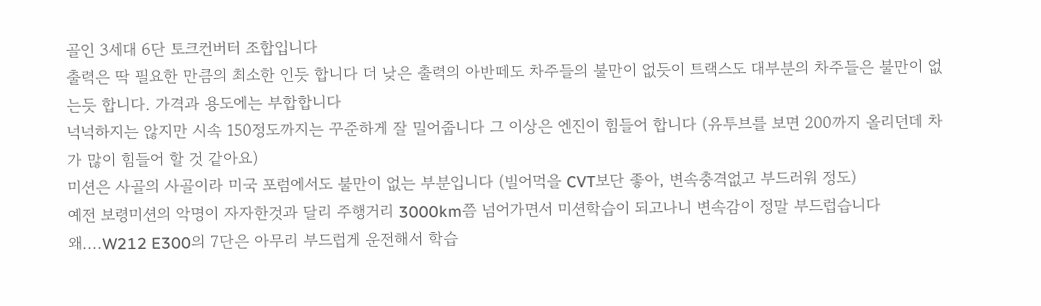골인 3세대 6단 토크컨버터 조합입니다
출력은 딱 필요한 만큼의 최소한 인듯 합니다 더 낮은 출력의 아반떼도 차주들의 불만이 없듯이 트랙스도 대부분의 차주들은 불만이 없는듯 합니다. 가격과 용도에는 부합합니다
넉넉하지는 않지만 시속 150정도까지는 꾸준하게 잘 밀어줍니다 그 이상은 엔진이 힘들어 합니다 (유투브를 보면 200까지 올리던데 차가 많이 힘들어 할 것 같아요)
미션은 사골의 사골이라 미국 포럼에서도 불만이 없는 부분입니다 (빌어먹을 CVT보단 좋아, 변속충격없고 부드러워 정도)
예전 보령미션의 악명이 자자한것과 달리 주행거리 3000km쯤 넘어가면서 미션학습이 되고나니 변속감이 정말 부드럽습니다
왜....W212 E300의 7단은 아무리 부드럽게 운전해서 학습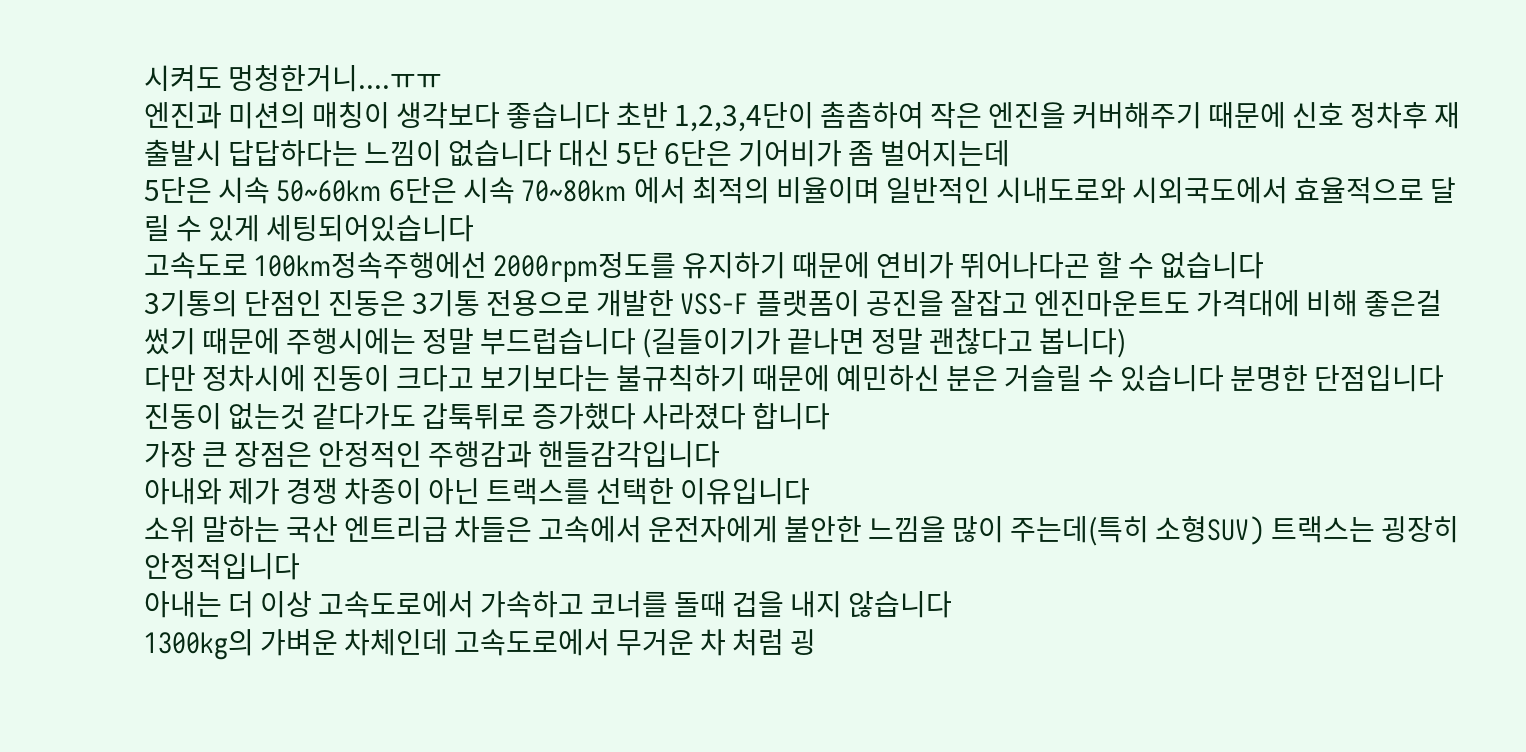시켜도 멍청한거니....ㅠㅠ
엔진과 미션의 매칭이 생각보다 좋습니다 초반 1,2,3,4단이 촘촘하여 작은 엔진을 커버해주기 때문에 신호 정차후 재출발시 답답하다는 느낌이 없습니다 대신 5단 6단은 기어비가 좀 벌어지는데
5단은 시속 50~60km 6단은 시속 70~80km 에서 최적의 비율이며 일반적인 시내도로와 시외국도에서 효율적으로 달릴 수 있게 세팅되어있습니다
고속도로 100km정속주행에선 2000rpm정도를 유지하기 때문에 연비가 뛰어나다곤 할 수 없습니다
3기통의 단점인 진동은 3기통 전용으로 개발한 VSS-F 플랫폼이 공진을 잘잡고 엔진마운트도 가격대에 비해 좋은걸 썼기 때문에 주행시에는 정말 부드럽습니다 (길들이기가 끝나면 정말 괜찮다고 봅니다)
다만 정차시에 진동이 크다고 보기보다는 불규칙하기 때문에 예민하신 분은 거슬릴 수 있습니다 분명한 단점입니다
진동이 없는것 같다가도 갑툭튀로 증가했다 사라졌다 합니다
가장 큰 장점은 안정적인 주행감과 핸들감각입니다
아내와 제가 경쟁 차종이 아닌 트랙스를 선택한 이유입니다
소위 말하는 국산 엔트리급 차들은 고속에서 운전자에게 불안한 느낌을 많이 주는데(특히 소형SUV) 트랙스는 굉장히 안정적입니다
아내는 더 이상 고속도로에서 가속하고 코너를 돌때 겁을 내지 않습니다
1300kg의 가벼운 차체인데 고속도로에서 무거운 차 처럼 굉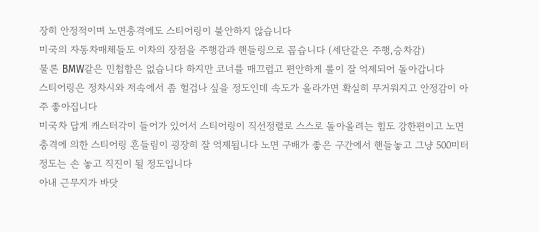장히 안정적이며 노면충격에도 스티어링이 불안하지 않습니다
미국의 자동차매체들도 이차의 장점을 주행감과 핸들링으로 꼽습니다 (세단같은 주행,승차감)
물론 BMW같은 민첩함은 없습니다 하지만 코너를 매끄럽고 편안하게 롤이 잘 억제되어 돌아갑니다
스티어링은 정차시와 저속에서 좀 헐겁나 싶을 정도인데 속도가 올라가면 확실히 무거워지고 안정감이 아주 좋아집니다
미국차 답게 캐스터각이 들어가 있어서 스티어링이 직선정렬로 스스로 돌아올려는 힘도 강한편이고 노면 충격에 의한 스티어링 흔들림이 굉장히 잘 억제됩니다 노면 구배가 좋은 구간에서 핸들놓고 그냥 500미터 정도는 손 놓고 직진이 될 정도입니다
아내 근무지가 바닷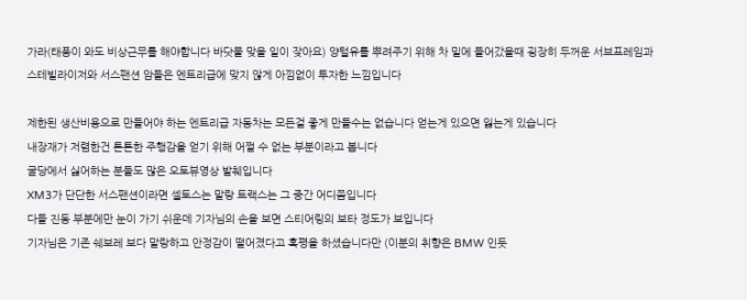가라(태풍이 와도 비상근무를 해야합니다 바닷물 맞을 일이 잦아요) 양털유를 뿌려주기 위해 차 밑에 들어갔을때 굉장히 두꺼운 서브프레임과 스테빌라이저와 서스팬션 암들은 엔트리급에 맞지 않게 아낌없이 투자한 느낌입니다

제한된 생산비용으로 만들어야 하는 엔트리급 자동차는 모든걸 좋게 만들수는 없습니다 얻는게 있으면 잃는게 있습니다
내장재가 저렴한건 튼튼한 주행감을 얻기 위해 어쩔 수 없는 부분이라고 봅니다
굴당에서 싫어하는 분들도 많은 오토뷰영상 발췌입니다
XM3가 단단한 서스팬션이라면 셀토스는 말랑 트랙스는 그 중간 어디쯤입니다
다들 진동 부분에만 눈이 가기 쉬운데 기자님의 손을 보면 스티어링의 보타 정도가 보입니다
기자님은 기존 쉐보레 보다 말랑하고 안정감이 떨어졌다고 혹평을 하셨습니다만 (이분의 취향은 BMW 인듯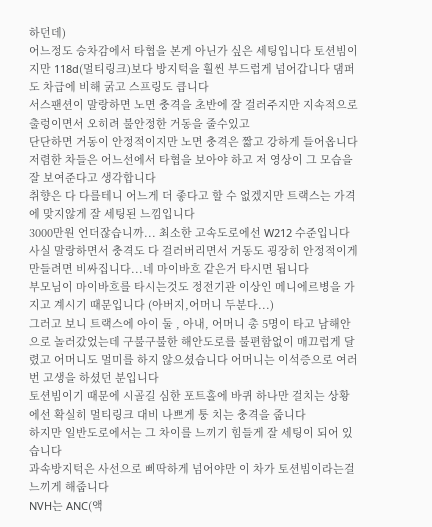하던데)
어느정도 승차감에서 타협을 본게 아닌가 싶은 세팅입니다 토션빔이지만 118d(멀티링크)보다 방지턱을 훨씬 부드럽게 넘어갑니다 댐퍼도 차급에 비해 굵고 스프링도 큽니다
서스팬션이 말랑하면 노면 충격을 초반에 잘 걸러주지만 지속적으로 출렁이면서 오히려 불안정한 거동을 줄수있고
단단하면 거동이 안정적이지만 노면 충격은 짧고 강하게 들어옵니다
저렴한 차들은 어느선에서 타협을 보아야 하고 저 영상이 그 모습을 잘 보여준다고 생각합니다
취향은 다 다를테니 어느게 더 좋다고 할 수 없겠지만 트랙스는 가격에 맞지않게 잘 세팅된 느낌입니다
3000만원 언더잖습니까... 최소한 고속도로에선 W212 수준입니다
사실 말랑하면서 충격도 다 걸러버리면서 거동도 굉장히 안정적이게 만들려면 비싸집니다...네 마이바흐 같은거 타시면 됩니다
부모님이 마이바흐를 타시는것도 정전기관 이상인 메니에르병을 가지고 계시기 때문입니다 (아버지,어머니 두분다...)
그러고 보니 트랙스에 아이 둘 , 아내, 어머니 총 5명이 타고 남해안으로 놀러갔었는데 구불구불한 해안도로를 불편함없이 매끄럽게 달렸고 어머니도 멀미를 하지 않으셨습니다 어머니는 이석증으로 여러번 고생을 하셨던 분입니다
토션빔이기 때문에 시골길 심한 포트홀에 바퀴 하나만 걸치는 상황에선 확실히 멀티링크 대비 나쁘게 퉁 치는 충격을 줍니다
하지만 일반도로에서는 그 차이를 느끼기 힘들게 잘 세팅이 되어 있습니다
과속방지턱은 사선으로 삐딱하게 넘어야만 이 차가 토션빔이라는걸 느끼게 해줍니다
NVH는 ANC(액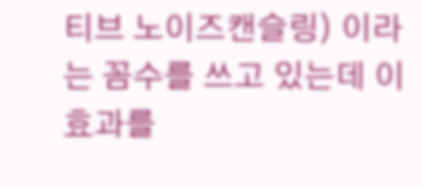티브 노이즈캔슬링) 이라는 꼼수를 쓰고 있는데 이 효과를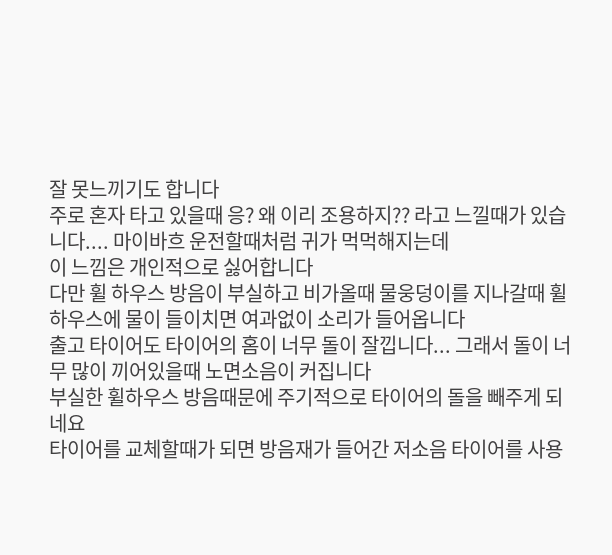잘 못느끼기도 합니다
주로 혼자 타고 있을때 응? 왜 이리 조용하지?? 라고 느낄때가 있습니다.... 마이바흐 운전할때처럼 귀가 먹먹해지는데
이 느낌은 개인적으로 싫어합니다
다만 휠 하우스 방음이 부실하고 비가올때 물웅덩이를 지나갈때 휠하우스에 물이 들이치면 여과없이 소리가 들어옵니다
출고 타이어도 타이어의 홈이 너무 돌이 잘낍니다... 그래서 돌이 너무 많이 끼어있을때 노면소음이 커집니다
부실한 휠하우스 방음때문에 주기적으로 타이어의 돌을 빼주게 되네요
타이어를 교체할때가 되면 방음재가 들어간 저소음 타이어를 사용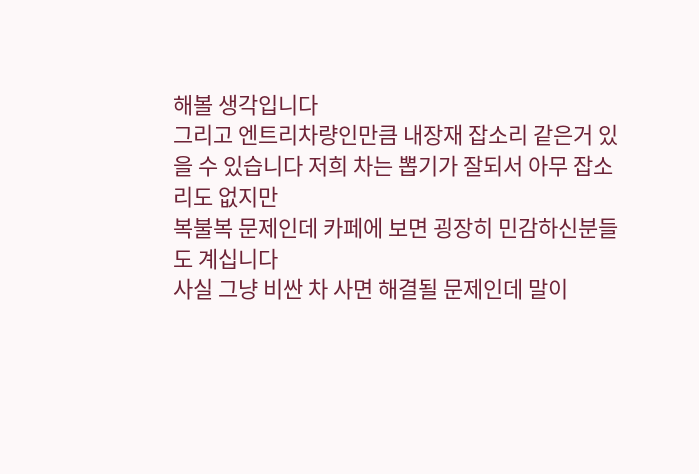해볼 생각입니다
그리고 엔트리차량인만큼 내장재 잡소리 같은거 있을 수 있습니다 저희 차는 뽑기가 잘되서 아무 잡소리도 없지만
복불복 문제인데 카페에 보면 굉장히 민감하신분들도 계십니다
사실 그냥 비싼 차 사면 해결될 문제인데 말이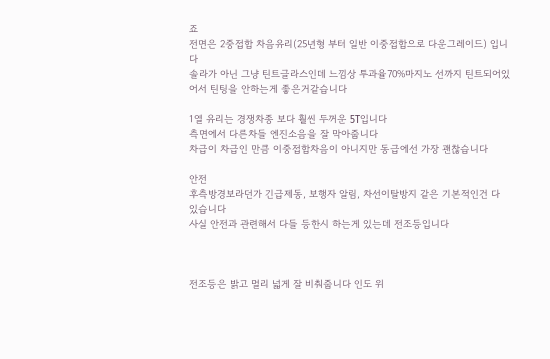죠
전면은 2중접합 차음유리(25년형 부터 일반 이중접합으로 다운그레이드) 입니다
솔라가 아닌 그냥 틴트글라스인데 느낌상 투과율70%마지노 선까지 틴트되어있어서 틴팅을 안하는게 좋은거같습니다

1열 유리는 경쟁차종 보다 훨씬 두꺼운 5T입니다
측면에서 다른차들 엔진소음을 잘 막아줍니다
차급이 차급인 만큼 이중접합차음이 아니지만 동급에선 가장 괜찮습니다

안전
후측방경보라던가 긴급제동, 보행자 알림, 차선이탈방지 같은 기본적인건 다 있습니다
사실 안전과 관련해서 다들 등한시 하는게 있는데 전조등입니다



전조등은 밝고 멀리 넓게 잘 비춰줍니다 인도 위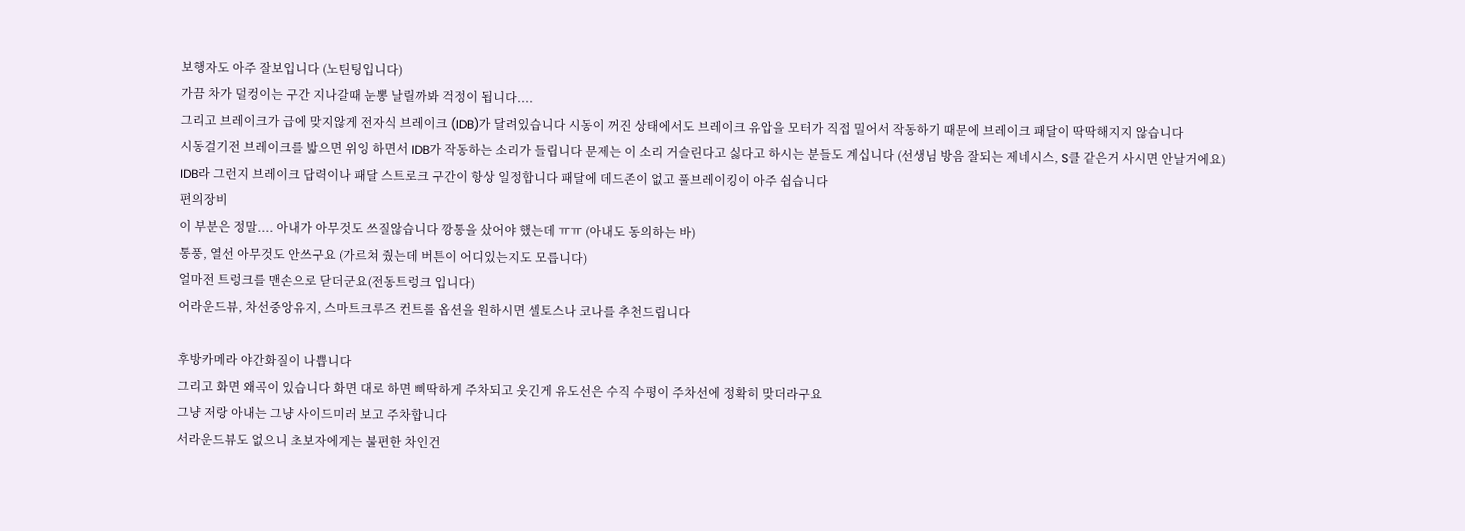보행자도 아주 잘보입니다 (노틴팅입니다)
가끔 차가 덜컹이는 구간 지나갈때 눈뽕 날릴까봐 걱정이 됩니다....
그리고 브레이크가 급에 맞지않게 전자식 브레이크 (IDB)가 달려있습니다 시동이 꺼진 상태에서도 브레이크 유압을 모터가 직접 밀어서 작동하기 때문에 브레이크 패달이 딱딱해지지 않습니다
시동걸기전 브레이크를 밟으면 위잉 하면서 IDB가 작동하는 소리가 들립니다 문제는 이 소리 거슬린다고 싫다고 하시는 분들도 계십니다 (선생님 방음 잘되는 제네시스, S클 같은거 사시면 안날거에요)
IDB라 그런지 브레이크 답력이나 패달 스트로크 구간이 항상 일정합니다 패달에 데드존이 없고 풀브레이킹이 아주 쉽습니다
편의장비
이 부분은 정말.... 아내가 아무것도 쓰질않습니다 깡통을 샀어야 했는데 ㅠㅠ (아내도 동의하는 바)
통풍, 열선 아무것도 안쓰구요 (가르쳐 줬는데 버튼이 어디있는지도 모릅니다)
얼마전 트렁크를 맨손으로 닫더군요(전동트렁크 입니다)
어라운드뷰, 차선중앙유지, 스마트크루즈 컨트롤 옵션을 원하시면 셀토스나 코나를 추천드립니다

후방카메라 야간화질이 나쁩니다
그리고 화면 왜곡이 있습니다 화면 대로 하면 삐딱하게 주차되고 웃긴게 유도선은 수직 수평이 주차선에 정확히 맞더라구요
그냥 저랑 아내는 그냥 사이드미러 보고 주차합니다
서라운드뷰도 없으니 초보자에게는 불편한 차인건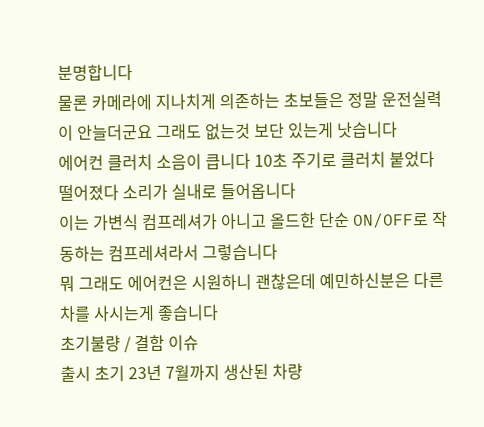분명합니다
물론 카메라에 지나치게 의존하는 초보들은 정말 운전실력이 안늘더군요 그래도 없는것 보단 있는게 낫습니다
에어컨 클러치 소음이 큽니다 10초 주기로 클러치 붙었다 떨어졌다 소리가 실내로 들어옵니다
이는 가변식 컴프레셔가 아니고 올드한 단순 ON/OFF로 작동하는 컴프레셔라서 그렇습니다
뭐 그래도 에어컨은 시원하니 괜찮은데 예민하신분은 다른 차를 사시는게 좋습니다
초기불량 / 결함 이슈
출시 초기 23년 7월까지 생산된 차량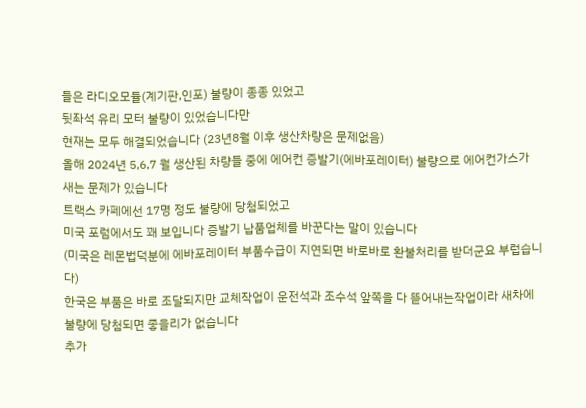들은 라디오모듈(계기판,인포) 불량이 종종 있었고
뒷좌석 유리 모터 불량이 있었습니다만
현재는 모두 해결되었습니다 (23년8월 이후 생산차량은 문제없음)
올해 2024년 5,6,7 월 생산된 차량들 중에 에어컨 증발기(에바포레이터) 불량으로 에어컨가스가 새는 문제가 있습니다
트랙스 카페에선 17명 정도 불량에 당첨되었고
미국 포럼에서도 꽤 보입니다 증발기 납품업체를 바꾼다는 말이 있습니다
(미국은 레몬법덕분에 에바포레이터 부품수급이 지연되면 바로바로 환불처리를 받더군요 부럽습니다)
한국은 부품은 바로 조달되지만 교체작업이 운전석과 조수석 앞쪽을 다 뜯어내는작업이라 새차에 불량에 당첨되면 좋을리가 없습니다
추가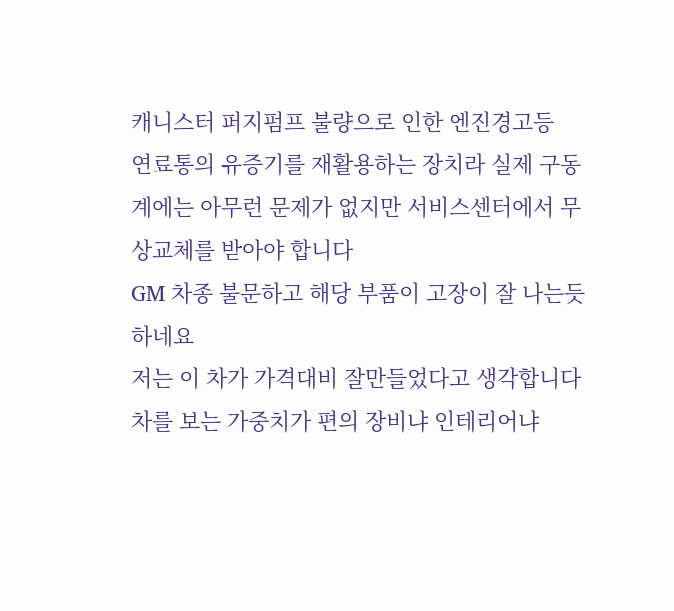캐니스터 퍼지펌프 불량으로 인한 엔진경고등
연료통의 유증기를 재활용하는 장치라 실제 구동계에는 아무런 문제가 없지만 서비스센터에서 무상교체를 받아야 합니다
GM 차종 불문하고 해당 부품이 고장이 잘 나는듯하네요
저는 이 차가 가격대비 잘만들었다고 생각합니다
차를 보는 가중치가 편의 장비냐 인테리어냐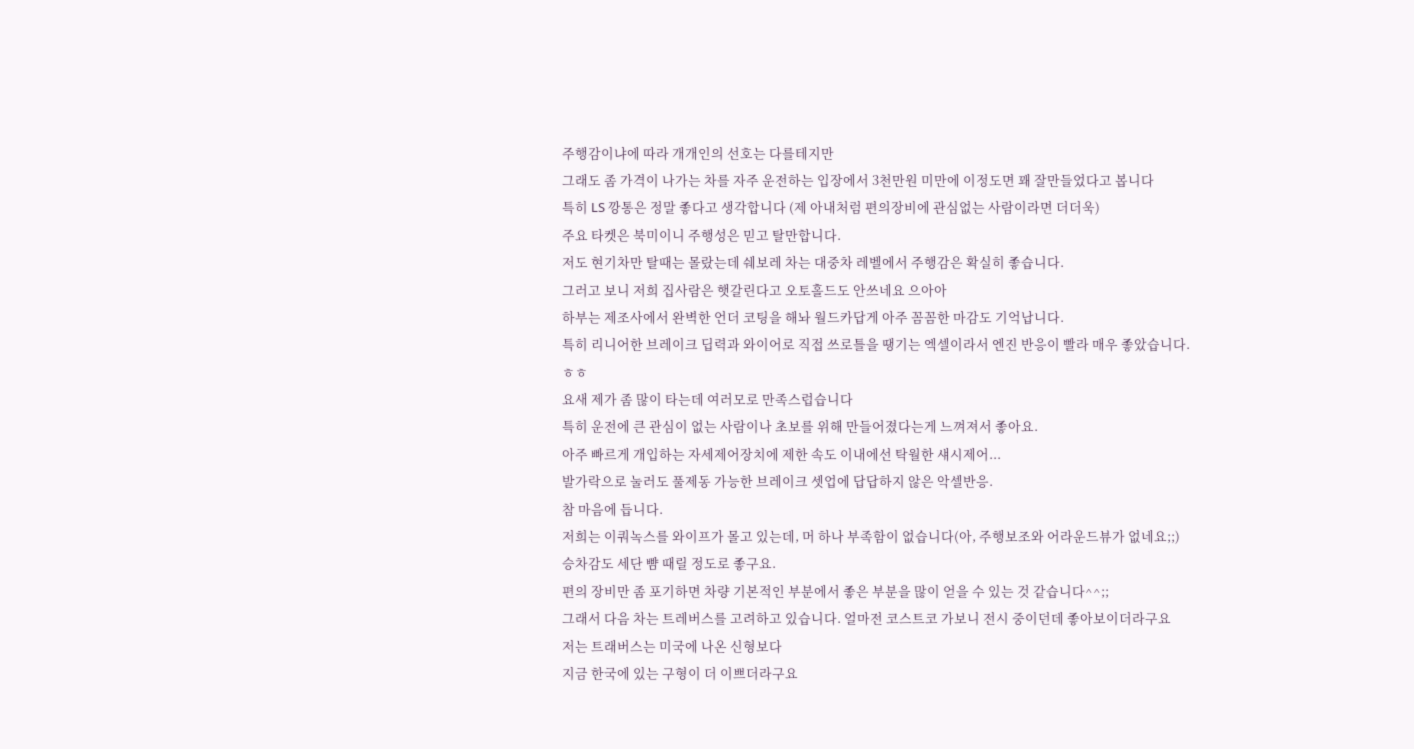주행감이냐에 따라 개개인의 선호는 다를테지만
그래도 좀 가격이 나가는 차를 자주 운전하는 입장에서 3천만원 미만에 이정도면 꽤 잘만들었다고 봅니다
특히 LS 깡통은 정말 좋다고 생각합니다 (제 아내처럼 편의장비에 관심없는 사람이라면 더더욱)
주요 타켓은 북미이니 주행성은 믿고 탈만합니다.
저도 현기차만 탈때는 몰랐는데 쉐보레 차는 대중차 레벨에서 주행감은 확실히 좋습니다.
그러고 보니 저희 집사람은 햇갈린다고 오토홀드도 안쓰네요 으아아
하부는 제조사에서 완벽한 언더 코팅을 해놔 월드카답게 아주 꼼꼼한 마감도 기억납니다.
특히 리니어한 브레이크 딥력과 와이어로 직접 쓰로틀을 땡기는 엑셀이라서 엔진 반응이 빨라 매우 좋았습니다.
ㅎㅎ
요새 제가 좀 많이 타는데 여러모로 만족스럽습니다
특히 운전에 큰 관심이 없는 사람이나 초보를 위해 만들어졌다는게 느껴져서 좋아요.
아주 빠르게 개입하는 자세제어장치에 제한 속도 이내에선 탁월한 섀시제어...
발가락으로 눌러도 풀제동 가능한 브레이크 셋업에 답답하지 않은 악셀반응.
참 마음에 듭니다.
저희는 이쿼녹스를 와이프가 몰고 있는데, 머 하나 부족함이 없습니다(아, 주행보조와 어라운드뷰가 없네요;;)
승차감도 세단 뺨 때릴 정도로 좋구요.
편의 장비만 좀 포기하면 차량 기본적인 부분에서 좋은 부분을 많이 얻을 수 있는 것 같습니다^^;;
그래서 다음 차는 트레버스를 고려하고 있습니다. 얼마전 코스트코 가보니 전시 중이던데 좋아보이더라구요
저는 트래버스는 미국에 나온 신형보다
지금 한국에 있는 구형이 더 이쁘더라구요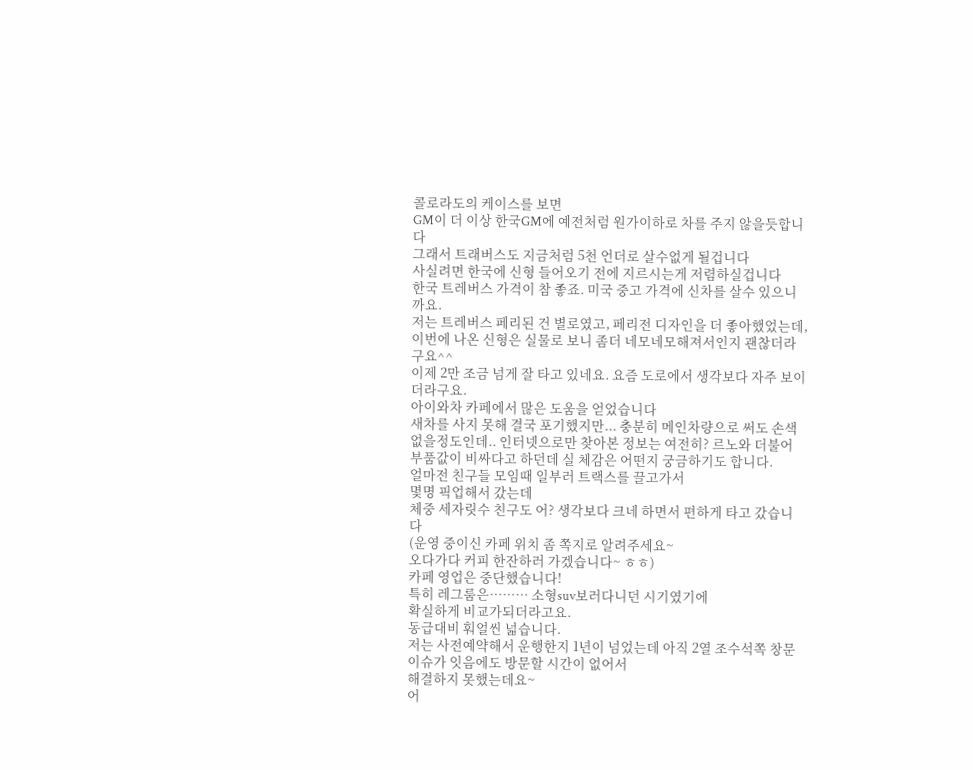콜로라도의 케이스를 보면
GM이 더 이상 한국GM에 예전처럼 원가이하로 차를 주지 않을듯합니다
그래서 트래버스도 지금처럼 5천 언더로 살수없게 될겁니다
사실려면 한국에 신형 들어오기 전에 지르시는게 저렴하실겁니다
한국 트레버스 가격이 참 좋죠. 미국 중고 가격에 신차를 살수 있으니까요.
저는 트레버스 페리된 건 별로였고, 페리전 디자인을 더 좋아했었는데,
이번에 나온 신형은 실물로 보니 좀더 네모네모해져서인지 괜찮더라구요^^
이제 2만 조금 넘게 잘 타고 있네요. 요즘 도로에서 생각보다 자주 보이더라구요.
아이와차 카페에서 많은 도움을 얻었습니다
새차를 사지 못해 결국 포기했지만... 충분히 메인차량으로 써도 손색없을정도인데.. 인터넷으로만 찾아본 정보는 여전히? 르노와 더불어 부품값이 비싸다고 하던데 실 체감은 어떤지 궁금하기도 합니다.
얼마전 친구들 모임때 일부러 트랙스를 끌고가서
몇명 픽업해서 갔는데
체중 세자릿수 친구도 어? 생각보다 크네 하면서 편하게 타고 갔습니다
(운영 중이신 카페 위치 좀 쪽지로 알려주세요~
오다가다 커피 한잔하러 가겠습니다~ ㅎㅎ)
카페 영업은 중단했습니다!
특히 레그룸은……… 소형suv보러다니던 시기였기에
확실하게 비교가되더라고요.
동급대비 훠얼씬 넓습니다.
저는 사전예약해서 운행한지 1년이 넘었는데 아직 2열 조수석쪽 창문이슈가 잇음에도 방문할 시간이 없어서
해결하지 못했는데요~
어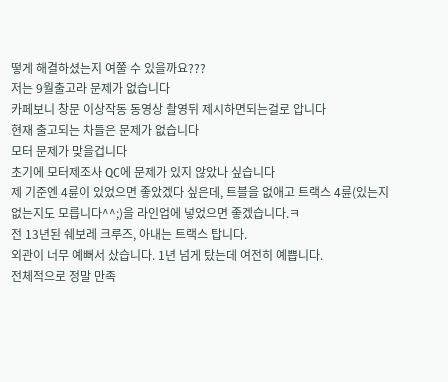떻게 해결하셨는지 여쭐 수 있을까요???
저는 9월출고라 문제가 없습니다
카페보니 창문 이상작동 동영상 촬영뒤 제시하면되는걸로 압니다
현재 출고되는 차들은 문제가 없습니다
모터 문제가 맞을겁니다
초기에 모터제조사 QC에 문제가 있지 않았나 싶습니다
제 기준엔 4륜이 있었으면 좋았겠다 싶은데, 트블을 없애고 트랙스 4륜(있는지 없는지도 모릅니다^^;)을 라인업에 넣었으면 좋겠습니다.ㅋ
전 13년된 쉐보레 크루즈, 아내는 트랙스 탑니다.
외관이 너무 예뻐서 샀습니다. 1년 넘게 탔는데 여전히 예쁩니다.
전체적으로 정말 만족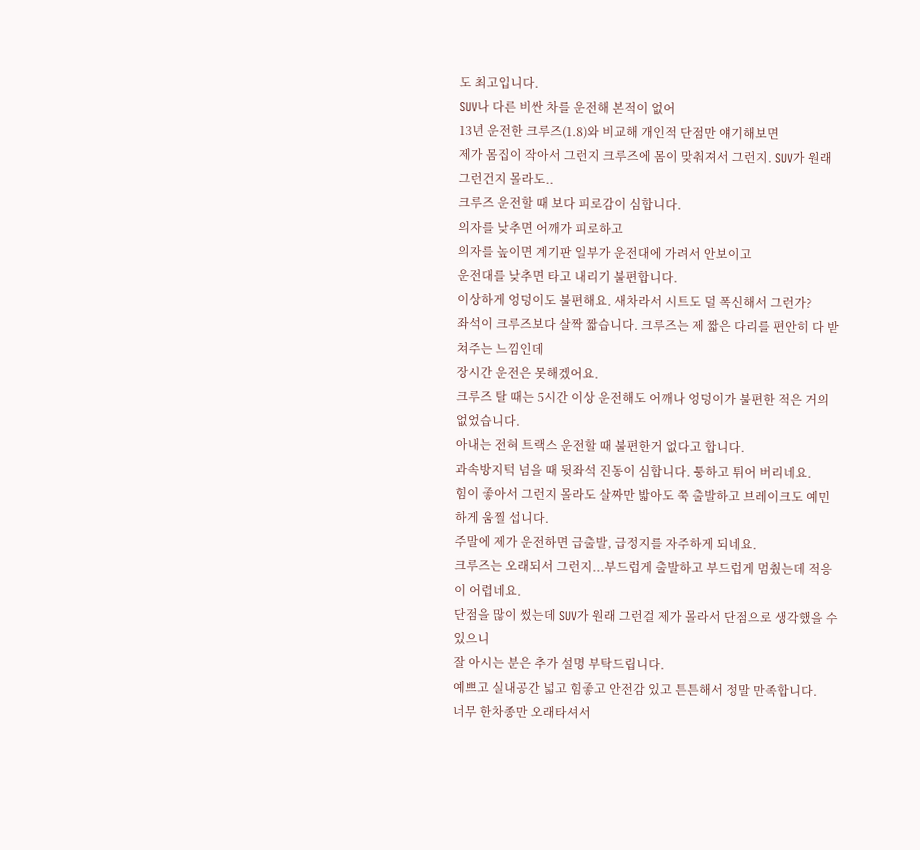도 최고입니다.
SUV나 다른 비싼 차를 운전해 본적이 없어
13년 운전한 크루즈(1.8)와 비교해 개인적 단점만 얘기해보면
제가 몸집이 작아서 그런지 크루즈에 몸이 맞춰져서 그런지. SUV가 원래 그런건지 몰라도..
크루즈 운전할 때 보다 피로감이 심합니다.
의자를 낮추면 어깨가 피로하고
의자를 높이면 계기판 일부가 운전대에 가려서 안보이고
운전대를 낮추면 타고 내리기 불편합니다.
이상하게 엉덩이도 불편해요. 새차라서 시트도 덜 폭신해서 그런가?
좌석이 크루즈보다 살짝 짧습니다. 크루즈는 제 짧은 다리를 편안히 다 받쳐주는 느낌인데
장시간 운전은 못해겠어요.
크루즈 탈 때는 5시간 이상 운전해도 어깨나 엉덩이가 불편한 적은 거의 없었습니다.
아내는 전혀 트랙스 운전할 때 불편한거 없다고 합니다.
과속방지턱 넘을 때 뒷좌석 진동이 심합니다. 퉁하고 튀어 버리네요.
힘이 좋아서 그런지 몰라도 살짜만 밟아도 쭉 출발하고 브레이크도 예민하게 움찔 섭니다.
주말에 제가 운전하면 급출발, 급정지를 자주하게 되네요.
크루즈는 오래되서 그런지...부드럽게 출발하고 부드럽게 멈췄는데 적응이 어렵네요.
단점을 많이 썼는데 SUV가 원래 그런걸 제가 몰라서 단점으로 생각했을 수 있으니
잘 아시는 분은 추가 설명 부탁드립니다.
예쁘고 실내공간 넓고 힘좋고 안전감 있고 튼튼해서 정말 만족합니다.
너무 한차종만 오래타셔서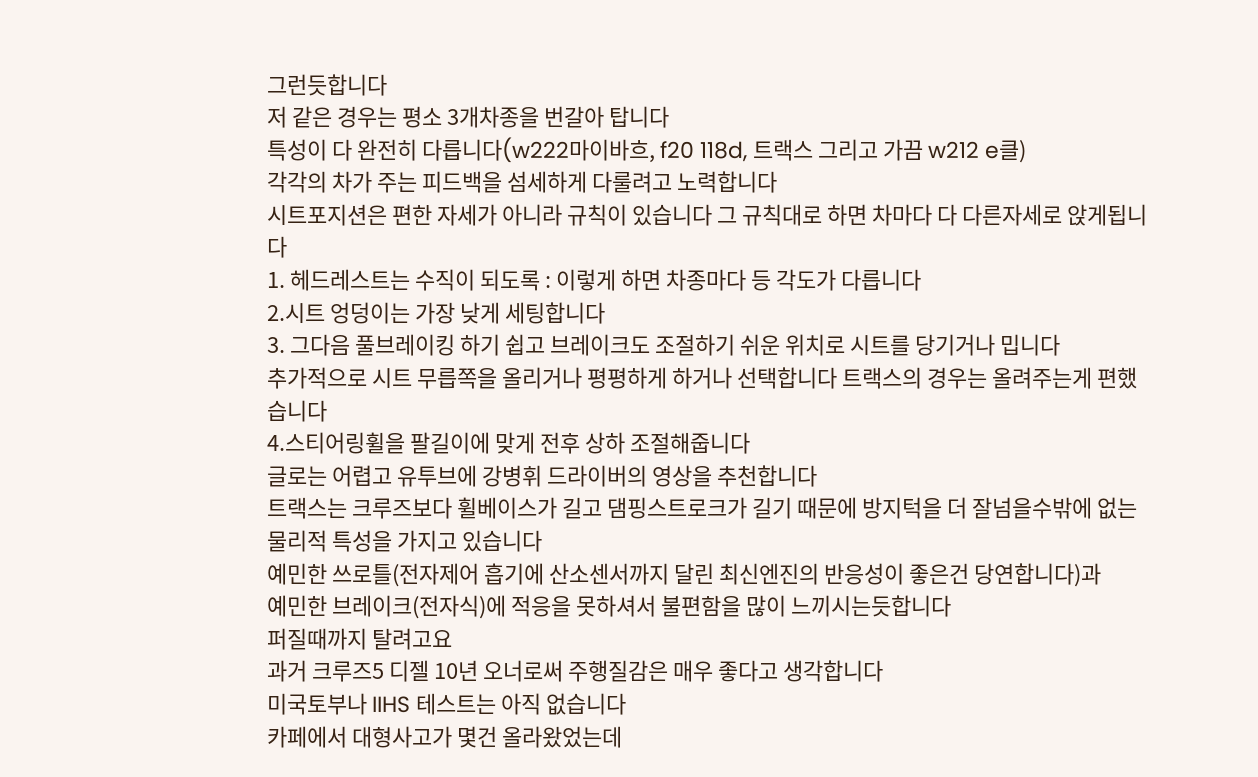그런듯합니다
저 같은 경우는 평소 3개차종을 번갈아 탑니다
특성이 다 완전히 다릅니다(w222마이바흐, f20 118d, 트랙스 그리고 가끔 w212 e클)
각각의 차가 주는 피드백을 섬세하게 다룰려고 노력합니다
시트포지션은 편한 자세가 아니라 규칙이 있습니다 그 규칙대로 하면 차마다 다 다른자세로 앉게됩니다
1. 헤드레스트는 수직이 되도록 : 이렇게 하면 차종마다 등 각도가 다릅니다
2.시트 엉덩이는 가장 낮게 세팅합니다
3. 그다음 풀브레이킹 하기 쉽고 브레이크도 조절하기 쉬운 위치로 시트를 당기거나 밉니다
추가적으로 시트 무릅쪽을 올리거나 평평하게 하거나 선택합니다 트랙스의 경우는 올려주는게 편했습니다
4.스티어링휠을 팔길이에 맞게 전후 상하 조절해줍니다
글로는 어렵고 유투브에 강병휘 드라이버의 영상을 추천합니다
트랙스는 크루즈보다 휠베이스가 길고 댐핑스트로크가 길기 때문에 방지턱을 더 잘넘을수밖에 없는 물리적 특성을 가지고 있습니다
예민한 쓰로틀(전자제어 흡기에 산소센서까지 달린 최신엔진의 반응성이 좋은건 당연합니다)과
예민한 브레이크(전자식)에 적응을 못하셔서 불편함을 많이 느끼시는듯합니다
퍼질때까지 탈려고요
과거 크루즈5 디젤 10년 오너로써 주행질감은 매우 좋다고 생각합니다
미국토부나 IIHS 테스트는 아직 없습니다
카페에서 대형사고가 몇건 올라왔었는데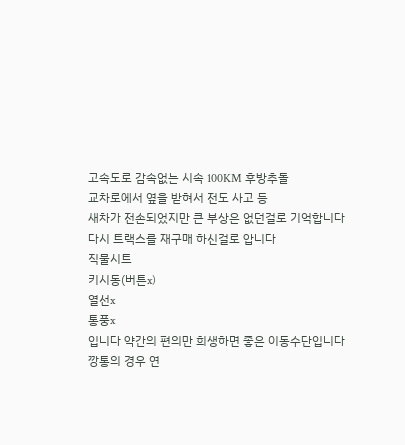고속도로 감속없는 시속 100KM 후방추돌
교차로에서 옆을 받혀서 전도 사고 등
새차가 전손되었지만 큰 부상은 없던걸로 기억합니다
다시 트랙스를 재구매 하신걸로 압니다
직물시트
키시동(버튼x)
열선x
통풍x
입니다 약간의 편의만 희생하면 좋은 이동수단입니다
깡통의 경우 연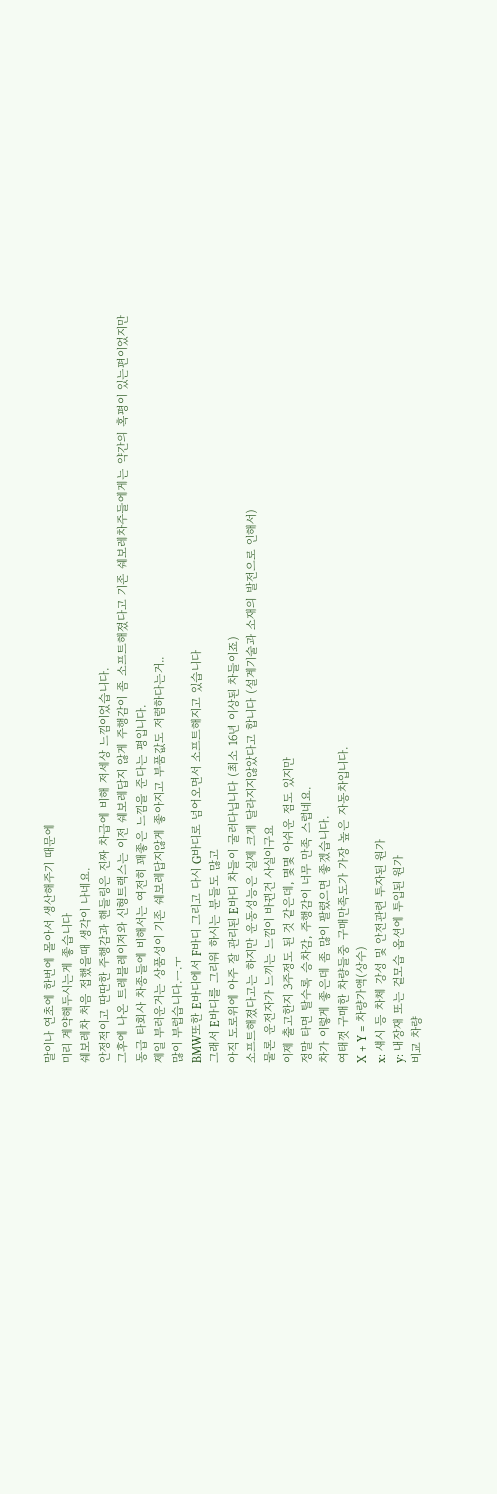말이나 연초에 한번에 몰아서 생산해주기 때문에
미리 계약해두시는게 좋습니다
쉐보레차 처음 접했을때 생각이 나네요.
안정적이고 딴딴한 주행감과 핸들링은 진짜 차급에 비해 저세상 느낌이었습니다.
그후에 나온 트레블레이저와 신형트랙스는 이전 쉐보레답지 않게 주행감이 좀 소프트해졌다고 기존 쉐보레차주들에게는 약간의 혹평이 있는편이었지만
동급 타회사 차종들에 비해서는 여전히 꽤좋은 느낌을 준다는 평입니다.
제일 부러운거는 상품성이 기존 쉐보레답지않게 좋아지고 부품값도 저렴하다는거..
많이 부럽습니다.ㅡ.ㅜ
BMW또한 E바디에서 F바디 그리고 다시 G바디로 넘어오면서 소프트해지고 있습니다
그래서 E바디를 그리워 하시는 분들도 많고
아직 도로위에 아주 잘 관리된 E바디 차들이 굴러다닙니다 (최소 16년 이상된 차들이죠)
소프트해졌다고는 하지만 운동성능은 실제 크게 달라지지않았다고 합니다 (설계기술과 소재의 발전으로 인해서)
물론 운전자가 느끼는 느낌이 바뀐건 사실이구요
이제 출고한지 3주정도 된 것 같은데, 몇몇 아쉬운 점도 있지만
정말 타면 탈수록 승차감, 주행감이 너무 만족 스럽네요.
차가 이렇게 좋은데 좀 많이 팔렸으면 좋겠습니다.
여태껏 구매한 차량들중 구매만족도가 가장 높은 자동차입니다.
X + Y = 차량가액(상수)
x: 섀시 등 차체 강성 및 안전관련 투자된 원가
y: 내장재 또는 겉모습 옵션에 투입된 원가
비교 차량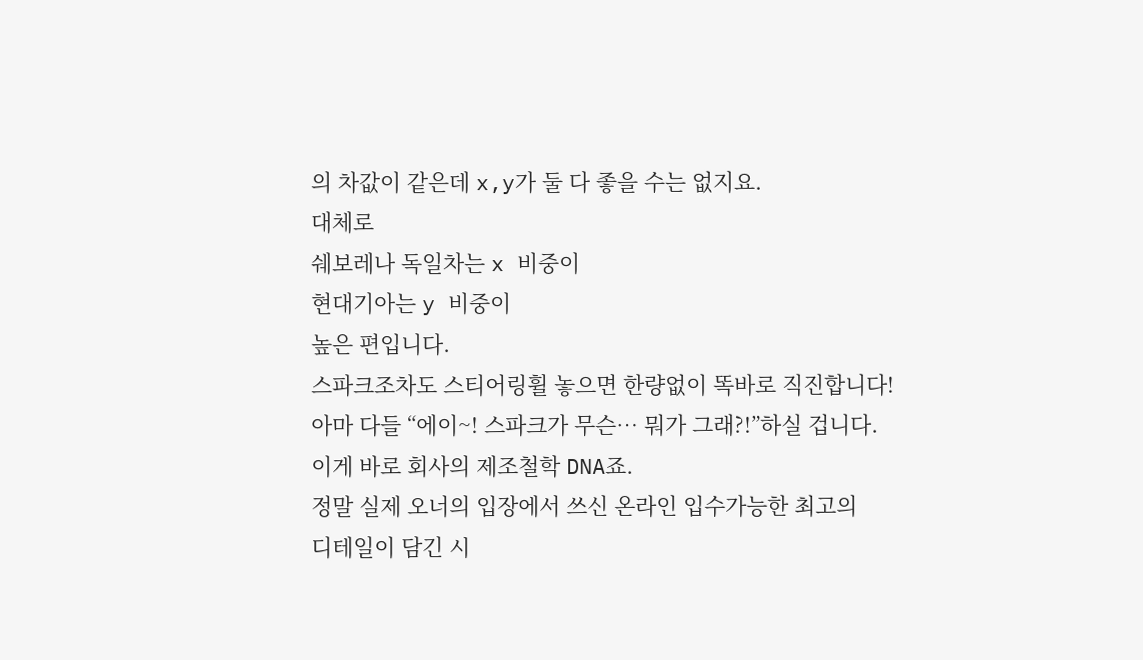의 차값이 같은데 x,y가 둘 다 좋을 수는 없지요.
대체로
쉐보레나 독일차는 x 비중이
현대기아는 y 비중이
높은 편입니다.
스파크조차도 스티어링휠 놓으면 한량없이 똑바로 직진합니다!
아마 다들 “에이~! 스파크가 무슨… 뭐가 그래?!”하실 겁니다.
이게 바로 회사의 제조철학 DNA죠.
정말 실제 오너의 입장에서 쓰신 온라인 입수가능한 최고의
디테일이 담긴 시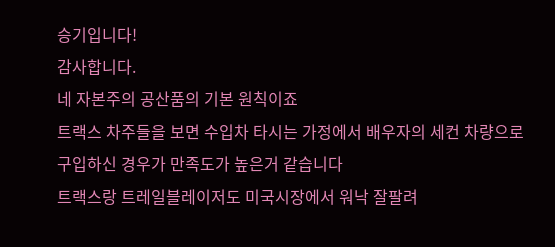승기입니다!
감사합니다.
네 자본주의 공산품의 기본 원칙이죠
트랙스 차주들을 보면 수입차 타시는 가정에서 배우자의 세컨 차량으로 구입하신 경우가 만족도가 높은거 같습니다
트랙스랑 트레일블레이저도 미국시장에서 워낙 잘팔려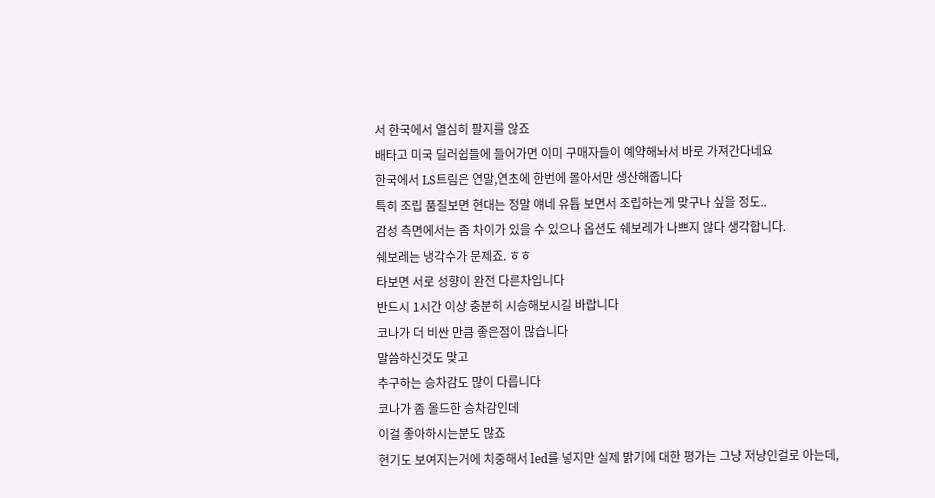서 한국에서 열심히 팔지를 않죠
배타고 미국 딜러쉽들에 들어가면 이미 구매자들이 예약해놔서 바로 가져간다네요
한국에서 LS트림은 연말,연초에 한번에 몰아서만 생산해줍니다
특히 조립 품질보면 현대는 정말 얘네 유튭 보면서 조립하는게 맞구나 싶을 정도..
감성 측면에서는 좀 차이가 있을 수 있으나 옵션도 쉐보레가 나쁘지 않다 생각합니다.
쉐보레는 냉각수가 문제죠. ㅎㅎ
타보면 서로 성향이 완전 다른차입니다
반드시 1시간 이상 충분히 시승해보시길 바랍니다
코나가 더 비싼 만큼 좋은점이 많습니다
말씀하신것도 맞고
추구하는 승차감도 많이 다릅니다
코나가 좀 올드한 승차감인데
이걸 좋아하시는분도 많죠
현기도 보여지는거에 치중해서 led를 넣지만 실제 밝기에 대한 평가는 그냥 저냥인걸로 아는데,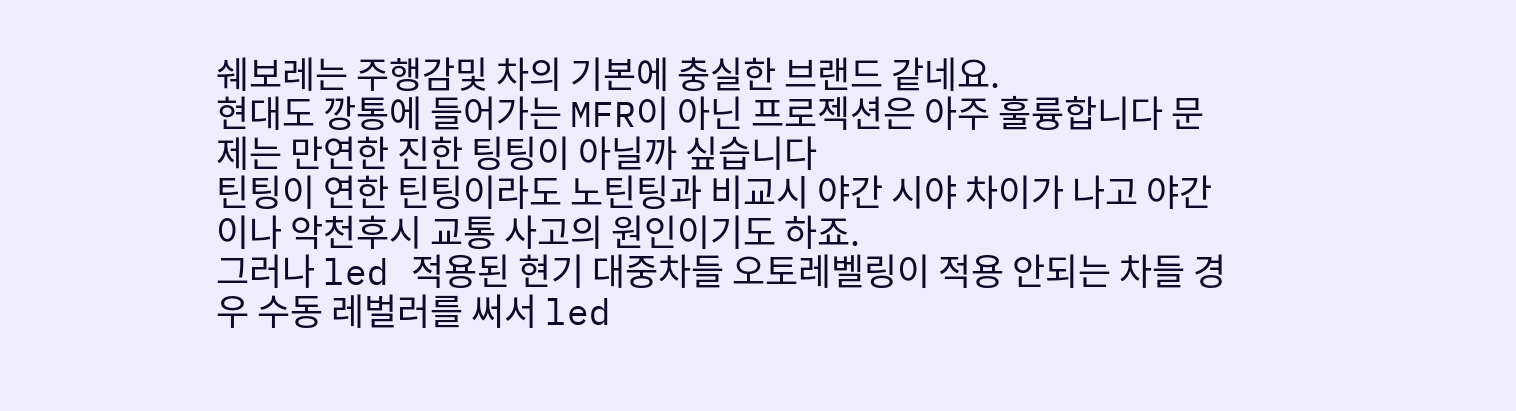쉐보레는 주행감및 차의 기본에 충실한 브랜드 같네요.
현대도 깡통에 들어가는 MFR이 아닌 프로젝션은 아주 훌륭합니다 문제는 만연한 진한 팅팅이 아닐까 싶습니다
틴팅이 연한 틴팅이라도 노틴팅과 비교시 야간 시야 차이가 나고 야간이나 악천후시 교통 사고의 원인이기도 하죠.
그러나 led 적용된 현기 대중차들 오토레벨링이 적용 안되는 차들 경우 수동 레벌러를 써서 led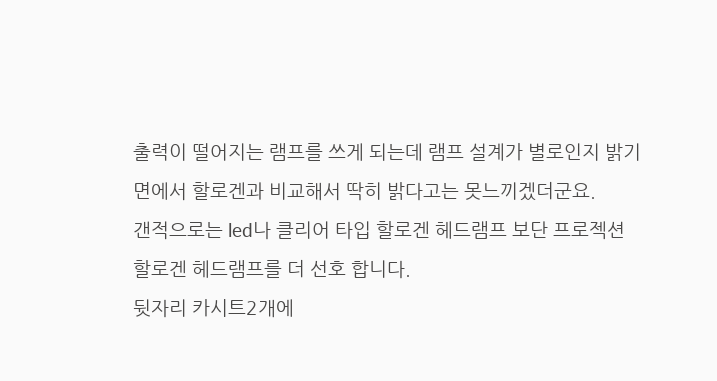출력이 떨어지는 램프를 쓰게 되는데 램프 설계가 별로인지 밝기면에서 할로겐과 비교해서 딱히 밝다고는 못느끼겠더군요.
갠적으로는 led나 클리어 타입 할로겐 헤드램프 보단 프로젝션 할로겐 헤드램프를 더 선호 합니다.
뒷자리 카시트2개에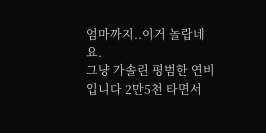엄마까지..이거 놀랍네요.
그냥 가솔린 평범한 연비입니다 2만5천 타면서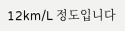12km/L 정도입니다